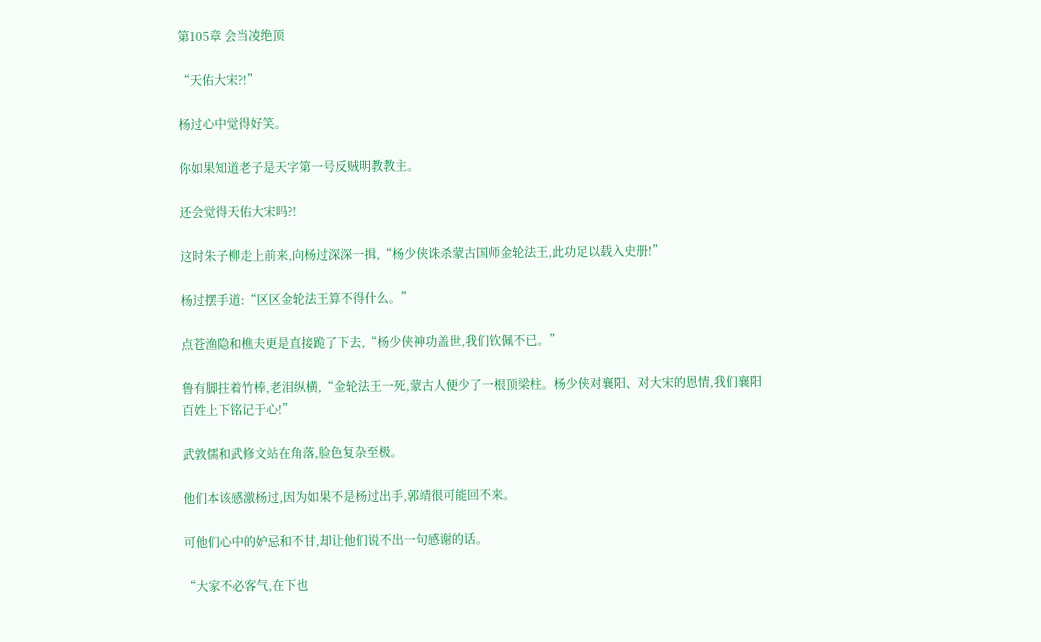第105章 会当凌绝顶

“天佑大宋?!”

杨过心中觉得好笑。

你如果知道老子是天字第一号反贼明教教主。

还会觉得天佑大宋吗?!

这时朱子柳走上前来,向杨过深深一揖,“杨少侠诛杀蒙古国师金轮法王,此功足以载入史册!”

杨过摆手道:“区区金轮法王算不得什么。”

点苍渔隐和樵夫更是直接跪了下去,“杨少侠神功盖世,我们钦佩不已。”

鲁有脚拄着竹棒,老泪纵横,“金轮法王一死,蒙古人便少了一根顶梁柱。杨少侠对襄阳、对大宋的恩情,我们襄阳百姓上下铭记于心!”

武敦儒和武修文站在角落,脸色复杂至极。

他们本该感激杨过,因为如果不是杨过出手,郭靖很可能回不来。

可他们心中的妒忌和不甘,却让他们说不出一句感谢的话。

“大家不必客气,在下也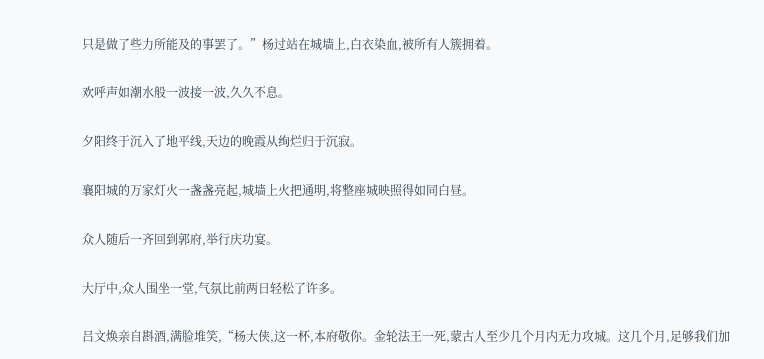只是做了些力所能及的事罢了。”杨过站在城墙上,白衣染血,被所有人簇拥着。

欢呼声如潮水般一波接一波,久久不息。

夕阳终于沉入了地平线,天边的晚霞从绚烂归于沉寂。

襄阳城的万家灯火一盏盏亮起,城墙上火把通明,将整座城映照得如同白昼。

众人随后一齐回到郭府,举行庆功宴。

大厅中,众人围坐一堂,气氛比前两日轻松了许多。

吕文焕亲自斟酒,满脸堆笑,“杨大侠,这一杯,本府敬你。金轮法王一死,蒙古人至少几个月内无力攻城。这几个月,足够我们加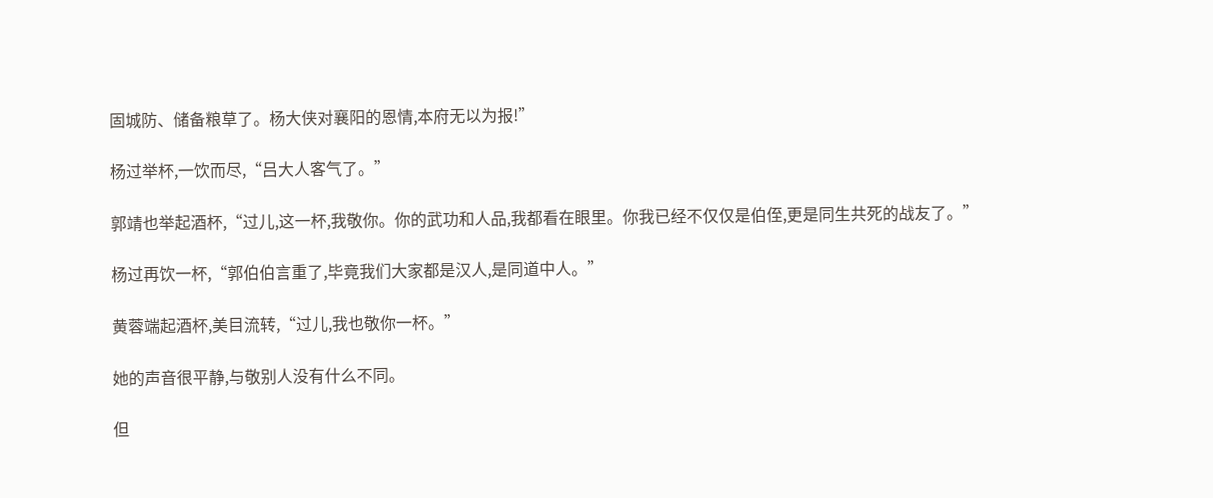固城防、储备粮草了。杨大侠对襄阳的恩情,本府无以为报!”

杨过举杯,一饮而尽,“吕大人客气了。”

郭靖也举起酒杯,“过儿,这一杯,我敬你。你的武功和人品,我都看在眼里。你我已经不仅仅是伯侄,更是同生共死的战友了。”

杨过再饮一杯,“郭伯伯言重了,毕竟我们大家都是汉人,是同道中人。”

黄蓉端起酒杯,美目流转,“过儿,我也敬你一杯。”

她的声音很平静,与敬别人没有什么不同。

但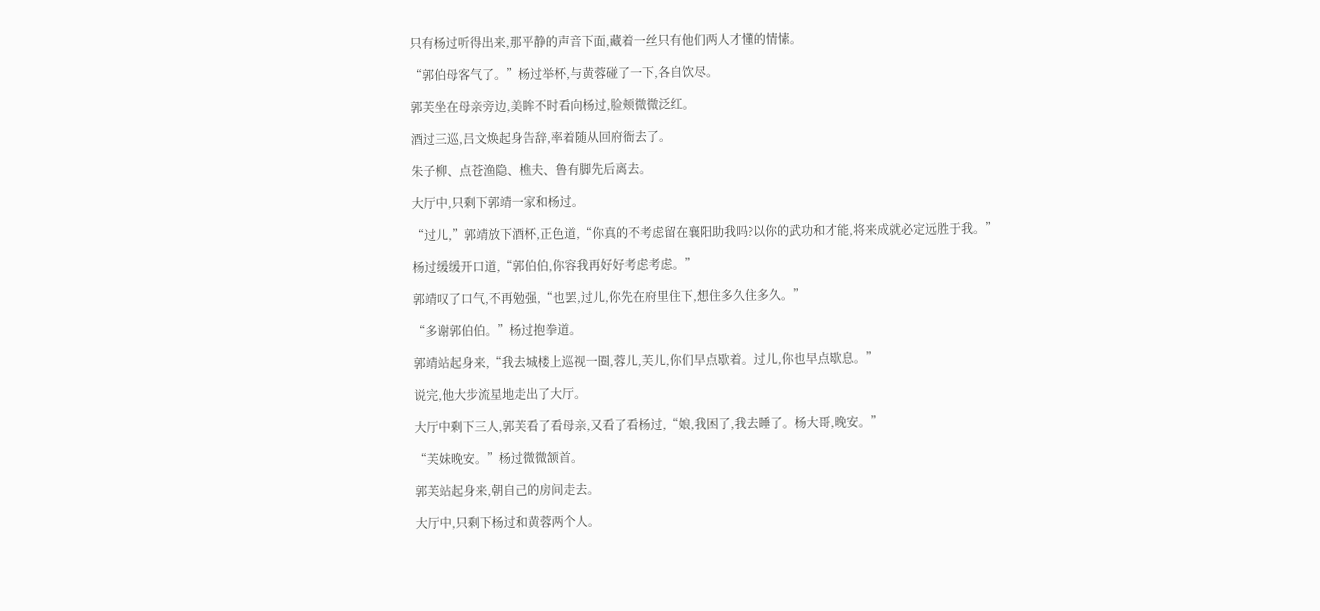只有杨过听得出来,那平静的声音下面,藏着一丝只有他们两人才懂的情愫。

“郭伯母客气了。”杨过举杯,与黄蓉碰了一下,各自饮尽。

郭芙坐在母亲旁边,美眸不时看向杨过,脸颊微微泛红。

酒过三巡,吕文焕起身告辞,率着随从回府衙去了。

朱子柳、点苍渔隐、樵夫、鲁有脚先后离去。

大厅中,只剩下郭靖一家和杨过。

“过儿,”郭靖放下酒杯,正色道,“你真的不考虑留在襄阳助我吗?以你的武功和才能,将来成就必定远胜于我。”

杨过缓缓开口道,“郭伯伯,你容我再好好考虑考虑。”

郭靖叹了口气,不再勉强,“也罢,过儿,你先在府里住下,想住多久住多久。”

“多谢郭伯伯。”杨过抱拳道。

郭靖站起身来,“我去城楼上巡视一圈,蓉儿,芙儿,你们早点歇着。过儿,你也早点歇息。”

说完,他大步流星地走出了大厅。

大厅中剩下三人,郭芙看了看母亲,又看了看杨过,“娘,我困了,我去睡了。杨大哥,晚安。”

“芙妹晚安。”杨过微微颔首。

郭芙站起身来,朝自己的房间走去。

大厅中,只剩下杨过和黄蓉两个人。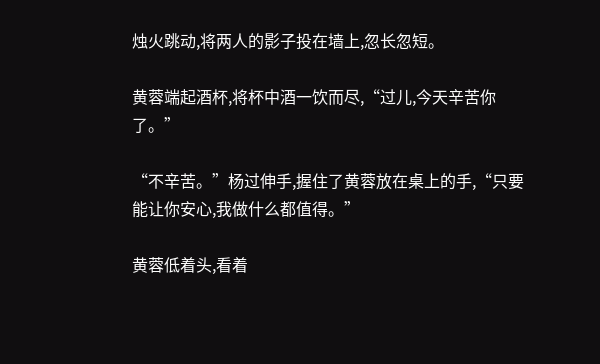烛火跳动,将两人的影子投在墙上,忽长忽短。

黄蓉端起酒杯,将杯中酒一饮而尽,“过儿,今天辛苦你了。”

“不辛苦。”杨过伸手,握住了黄蓉放在桌上的手,“只要能让你安心,我做什么都值得。”

黄蓉低着头,看着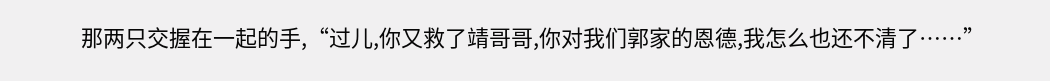那两只交握在一起的手,“过儿,你又救了靖哥哥,你对我们郭家的恩德,我怎么也还不清了……”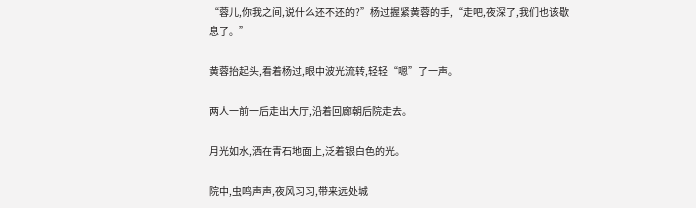“蓉儿,你我之间,说什么还不还的?”杨过握紧黄蓉的手,“走吧,夜深了,我们也该歇息了。”

黄蓉抬起头,看着杨过,眼中波光流转,轻轻“嗯”了一声。

两人一前一后走出大厅,沿着回廊朝后院走去。

月光如水,洒在青石地面上,泛着银白色的光。

院中,虫鸣声声,夜风习习,带来远处城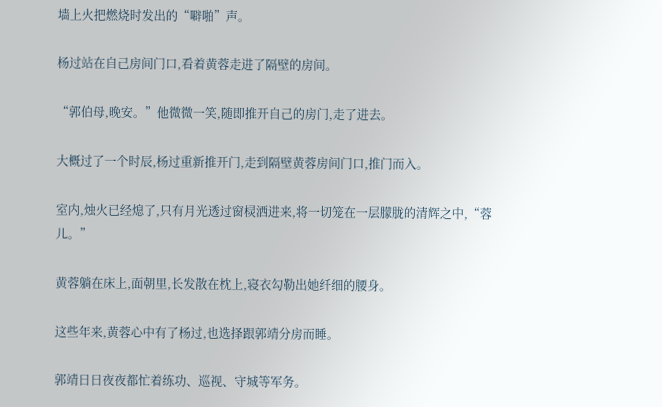墙上火把燃烧时发出的“噼啪”声。

杨过站在自己房间门口,看着黄蓉走进了隔壁的房间。

“郭伯母,晚安。”他微微一笑,随即推开自己的房门,走了进去。

大概过了一个时辰,杨过重新推开门,走到隔壁黄蓉房间门口,推门而入。

室内,烛火已经熄了,只有月光透过窗棂洒进来,将一切笼在一层朦胧的清辉之中,“蓉儿。”

黄蓉躺在床上,面朝里,长发散在枕上,寝衣勾勒出她纤细的腰身。

这些年来,黄蓉心中有了杨过,也选择跟郭靖分房而睡。

郭靖日日夜夜都忙着练功、巡视、守城等军务。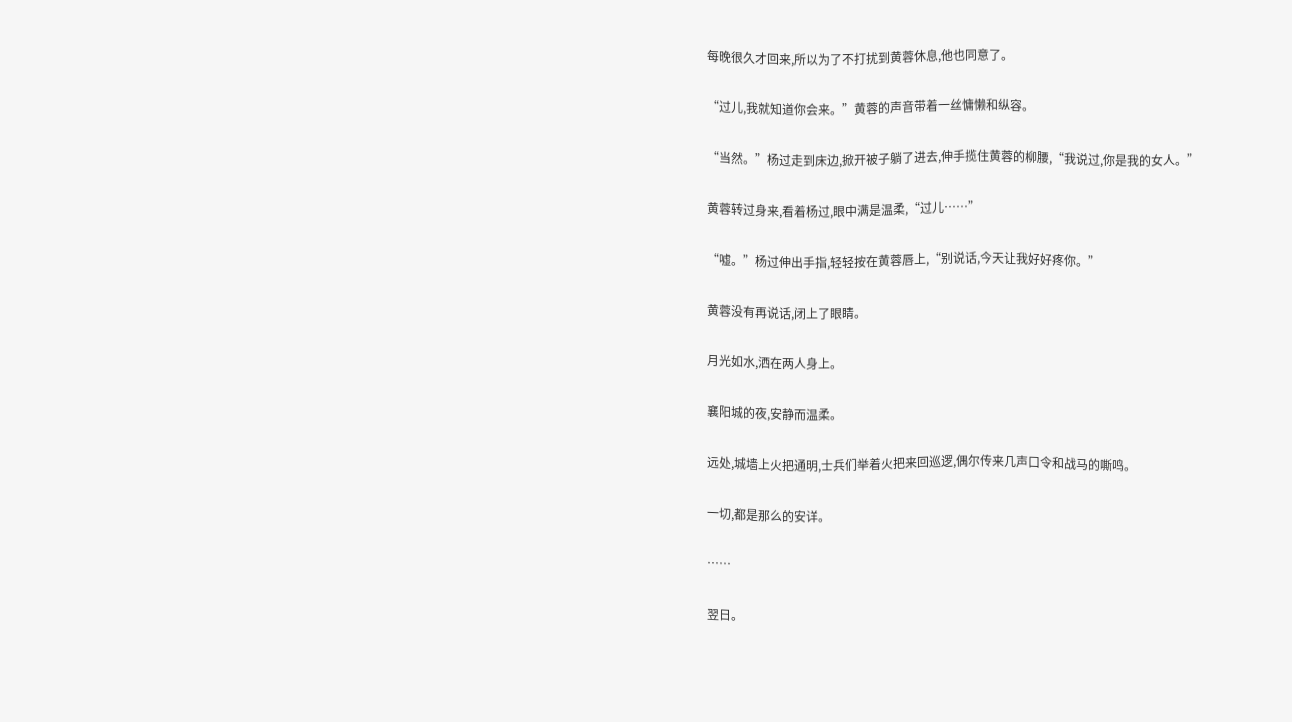每晚很久才回来,所以为了不打扰到黄蓉休息,他也同意了。

“过儿,我就知道你会来。”黄蓉的声音带着一丝慵懒和纵容。

“当然。”杨过走到床边,掀开被子躺了进去,伸手揽住黄蓉的柳腰,“我说过,你是我的女人。”

黄蓉转过身来,看着杨过,眼中满是温柔,“过儿……”

“嘘。”杨过伸出手指,轻轻按在黄蓉唇上,“别说话,今天让我好好疼你。”

黄蓉没有再说话,闭上了眼睛。

月光如水,洒在两人身上。

襄阳城的夜,安静而温柔。

远处,城墙上火把通明,士兵们举着火把来回巡逻,偶尔传来几声口令和战马的嘶鸣。

一切,都是那么的安详。

……

翌日。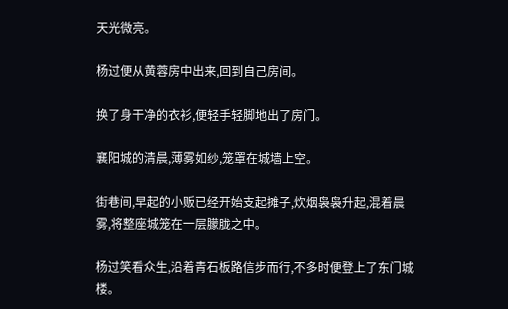天光微亮。

杨过便从黄蓉房中出来,回到自己房间。

换了身干净的衣衫,便轻手轻脚地出了房门。

襄阳城的清晨,薄雾如纱,笼罩在城墙上空。

街巷间,早起的小贩已经开始支起摊子,炊烟袅袅升起,混着晨雾,将整座城笼在一层朦胧之中。

杨过笑看众生,沿着青石板路信步而行,不多时便登上了东门城楼。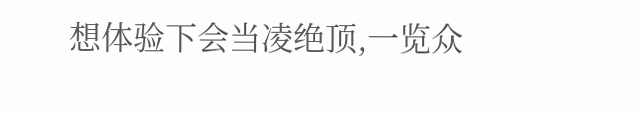想体验下会当凌绝顶,一览众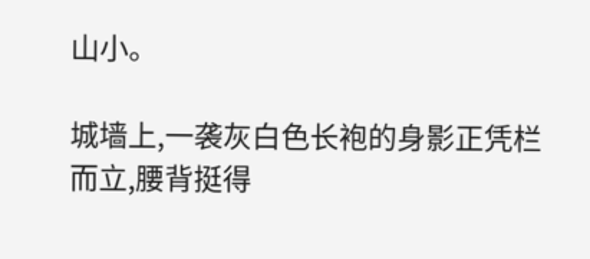山小。

城墙上,一袭灰白色长袍的身影正凭栏而立,腰背挺得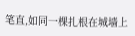笔直,如同一棵扎根在城墙上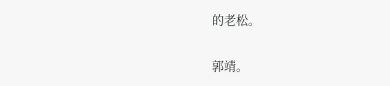的老松。

郭靖。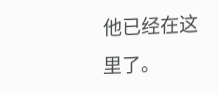他已经在这里了。